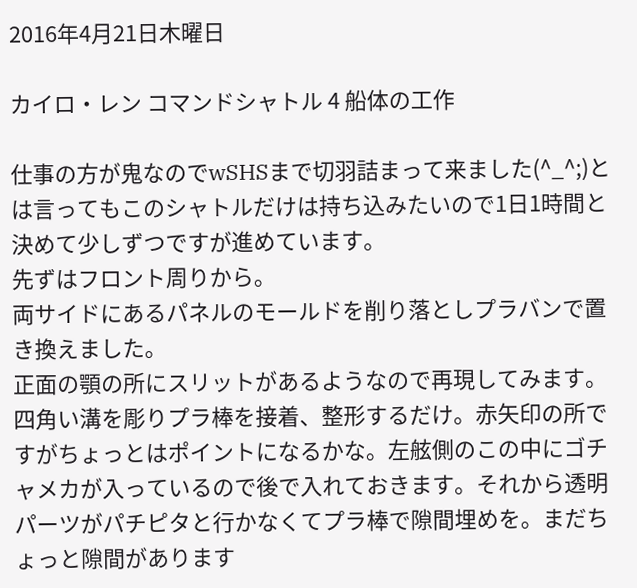2016年4月21日木曜日

カイロ・レン コマンドシャトル 4 船体の工作

仕事の方が鬼なのでwSHSまで切羽詰まって来ました(^_^;)とは言ってもこのシャトルだけは持ち込みたいので1日1時間と決めて少しずつですが進めています。
先ずはフロント周りから。
両サイドにあるパネルのモールドを削り落としプラバンで置き換えました。
正面の顎の所にスリットがあるようなので再現してみます。
四角い溝を彫りプラ棒を接着、整形するだけ。赤矢印の所ですがちょっとはポイントになるかな。左舷側のこの中にゴチャメカが入っているので後で入れておきます。それから透明パーツがパチピタと行かなくてプラ棒で隙間埋めを。まだちょっと隙間があります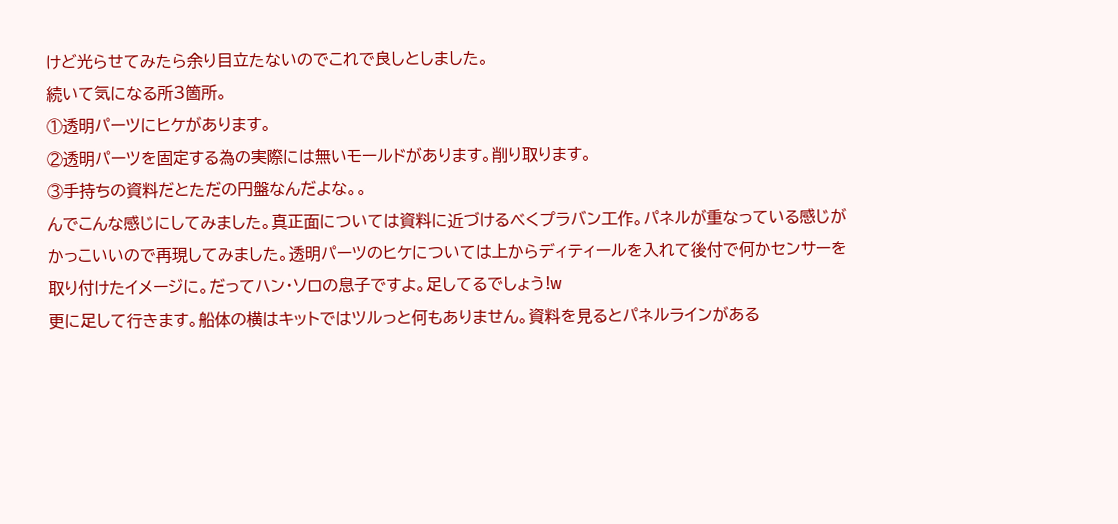けど光らせてみたら余り目立たないのでこれで良しとしました。
続いて気になる所3箇所。
①透明パーツにヒケがあります。
②透明パーツを固定する為の実際には無いモールドがあります。削り取ります。
③手持ちの資料だとただの円盤なんだよな。。
んでこんな感じにしてみました。真正面については資料に近づけるべくプラバン工作。パネルが重なっている感じがかっこいいので再現してみました。透明パーツのヒケについては上からディティールを入れて後付で何かセンサーを取り付けたイメージに。だってハン・ソロの息子ですよ。足してるでしょう!w
更に足して行きます。船体の横はキットではツルっと何もありません。資料を見るとパネルラインがある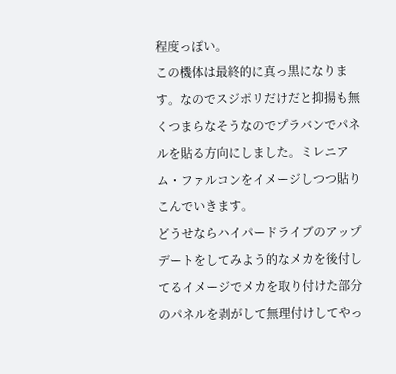程度っぽい。
この機体は最終的に真っ黒になります。なのでスジポリだけだと抑揚も無くつまらなそうなのでプラバンでパネルを貼る方向にしました。ミレニアム・ファルコンをイメージしつつ貼りこんでいきます。
どうせならハイパードライブのアップデートをしてみよう的なメカを後付してるイメージでメカを取り付けた部分のパネルを剥がして無理付けしてやっ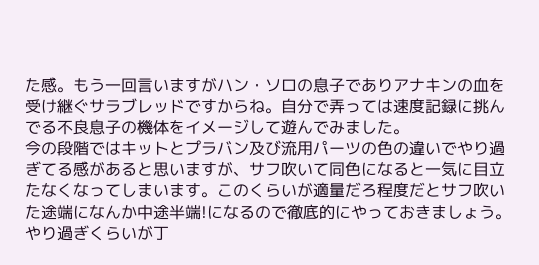た感。もう一回言いますがハン・ソロの息子でありアナキンの血を受け継ぐサラブレッドですからね。自分で弄っては速度記録に挑んでる不良息子の機体をイメージして遊んでみました。
今の段階ではキットとプラバン及び流用パーツの色の違いでやり過ぎてる感があると思いますが、サフ吹いて同色になると一気に目立たなくなってしまいます。このくらいが適量だろ程度だとサフ吹いた途端になんか中途半端!になるので徹底的にやっておきましょう。やり過ぎくらいが丁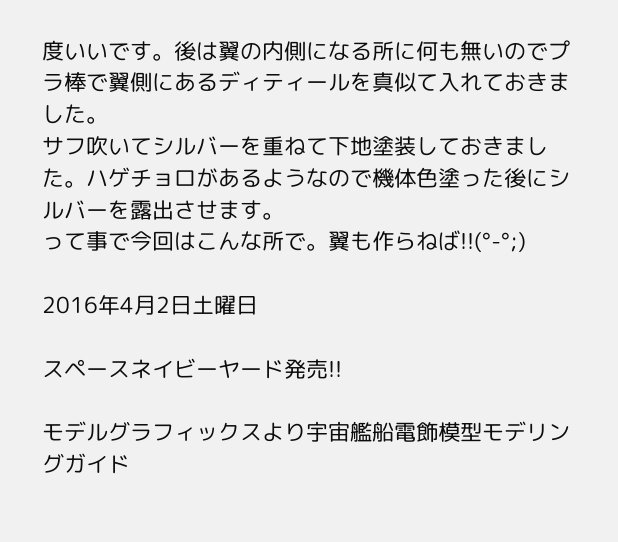度いいです。後は翼の内側になる所に何も無いのでプラ棒で翼側にあるディティールを真似て入れておきました。
サフ吹いてシルバーを重ねて下地塗装しておきました。ハゲチョロがあるようなので機体色塗った後にシルバーを露出させます。
って事で今回はこんな所で。翼も作らねば!!(°-°;)

2016年4月2日土曜日

スペースネイビーヤード発売!!

モデルグラフィックスより宇宙艦船電飾模型モデリングガイド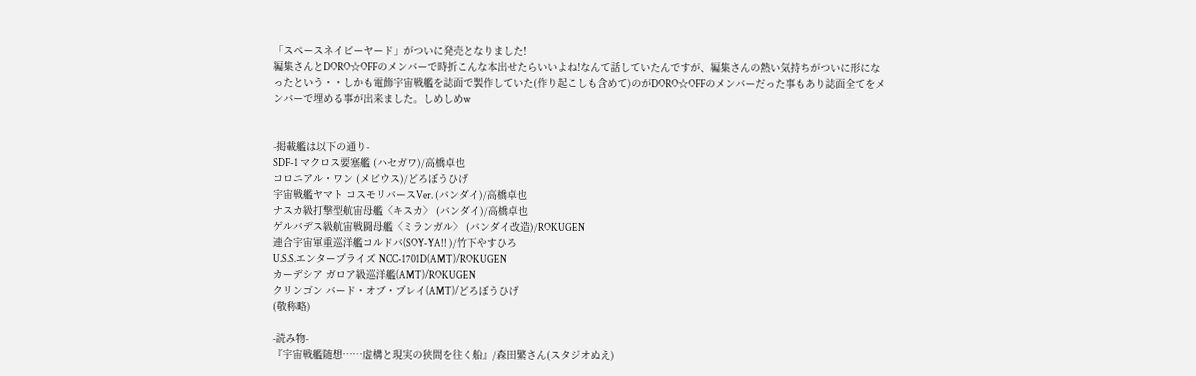「スペースネイビーヤード」がついに発売となりました!
編集さんとDORO☆OFFのメンバーで時折こんな本出せたらいいよね!なんて話していたんですが、編集さんの熱い気持ちがついに形になったという・・しかも電飾宇宙戦艦を誌面で製作していた(作り起こしも含めて)のがDORO☆OFFのメンバーだった事もあり誌面全てをメンバーで埋める事が出来ました。しめしめw


-掲載艦は以下の通り-
SDF-1 マクロス要塞艦 (ハセガワ)/高橋卓也
コロニアル・ワン (メビウス)/どろぼうひげ
宇宙戦艦ヤマト コスモリバースVer. (バンダイ)/高橋卓也
ナスカ級打撃型航宙母艦〈キスカ〉 (バンダイ)/高橋卓也
ゲルバデス級航宙戦闘母艦〈ミランガル〉 (バンダイ改造)/ROKUGEN
連合宇宙軍重巡洋艦コルドバ(SOY-YA!! )/竹下やすひろ
U.S.S.エンタープライズ NCC-1701D(AMT)/ROKUGEN
カーデシア ガロア級巡洋艦(AMT)/ROKUGEN
クリンゴン バード・オブ・プレイ(AMT)/どろぼうひげ
(敬称略)

-読み物-
『宇宙戦艦随想……虚構と現実の狭間を往く船』/森田繁さん(スタジオぬえ)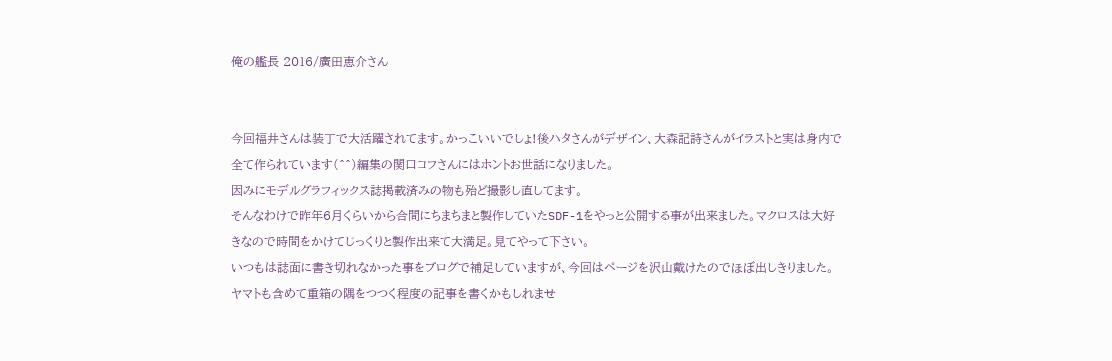俺の艦長 2016/廣田恵介さん


今回福井さんは装丁で大活躍されてます。かっこいいでしょ!後ハタさんがデザイン、大森記詩さんがイラストと実は身内で全て作られています(^^)編集の関口コフさんにはホントお世話になりました。
因みにモデルグラフィックス誌掲載済みの物も殆ど撮影し直してます。
そんなわけで昨年6月くらいから合間にちまちまと製作していたSDF-1をやっと公開する事が出来ました。マクロスは大好きなので時間をかけてじっくりと製作出来て大満足。見てやって下さい。
いつもは誌面に書き切れなかった事をブログで補足していますが、今回はページを沢山戴けたのでほぼ出しきりました。ヤマトも含めて重箱の隅をつつく程度の記事を書くかもしれませ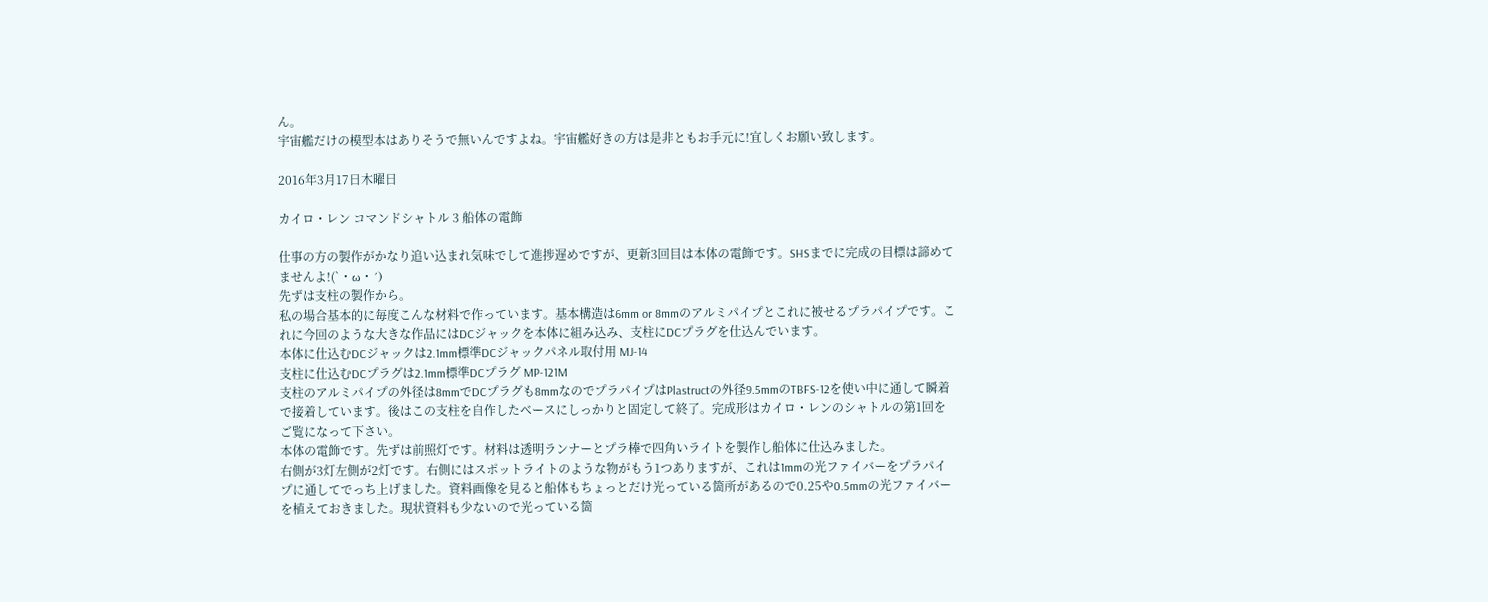ん。
宇宙艦だけの模型本はありそうで無いんですよね。宇宙艦好きの方は是非ともお手元に!宜しくお願い致します。

2016年3月17日木曜日

カイロ・レン コマンドシャトル 3 船体の電飾

仕事の方の製作がかなり追い込まれ気味でして進捗遅めですが、更新3回目は本体の電飾です。SHSまでに完成の目標は諦めてませんよ!(`・ω・´)
先ずは支柱の製作から。
私の場合基本的に毎度こんな材料で作っています。基本構造は6mm or 8mmのアルミパイプとこれに被せるプラパイプです。これに今回のような大きな作品にはDCジャックを本体に組み込み、支柱にDCプラグを仕込んでいます。
本体に仕込むDCジャックは2.1mm標準DCジャックパネル取付用 MJ-14
支柱に仕込むDCプラグは2.1mm標準DCプラグ MP-121M
支柱のアルミパイプの外径は8mmでDCプラグも8mmなのでプラパイプはPlastructの外径9.5mmのTBFS-12を使い中に通して瞬着で接着しています。後はこの支柱を自作したベースにしっかりと固定して終了。完成形はカイロ・レンのシャトルの第1回をご覧になって下さい。
本体の電飾です。先ずは前照灯です。材料は透明ランナーとプラ棒で四角いライトを製作し船体に仕込みました。
右側が3灯左側が2灯です。右側にはスポットライトのような物がもう1つありますが、これは1mmの光ファイバーをプラパイプに通してでっち上げました。資料画像を見ると船体もちょっとだけ光っている箇所があるので0.25や0.5mmの光ファイバーを植えておきました。現状資料も少ないので光っている箇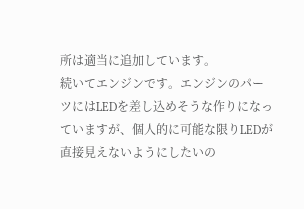所は適当に追加しています。
続いてエンジンです。エンジンのパーツにはLEDを差し込めそうな作りになっていますが、個人的に可能な限りLEDが直接見えないようにしたいの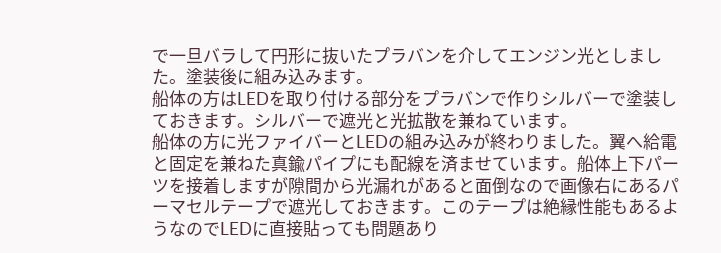で一旦バラして円形に抜いたプラバンを介してエンジン光としました。塗装後に組み込みます。
船体の方はLEDを取り付ける部分をプラバンで作りシルバーで塗装しておきます。シルバーで遮光と光拡散を兼ねています。
船体の方に光ファイバーとLEDの組み込みが終わりました。翼へ給電と固定を兼ねた真鍮パイプにも配線を済ませています。船体上下パーツを接着しますが隙間から光漏れがあると面倒なので画像右にあるパーマセルテープで遮光しておきます。このテープは絶縁性能もあるようなのでLEDに直接貼っても問題あり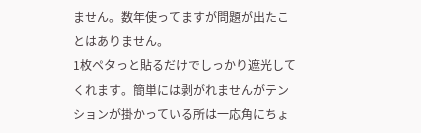ません。数年使ってますが問題が出たことはありません。
1枚ペタっと貼るだけでしっかり遮光してくれます。簡単には剥がれませんがテンションが掛かっている所は一応角にちょ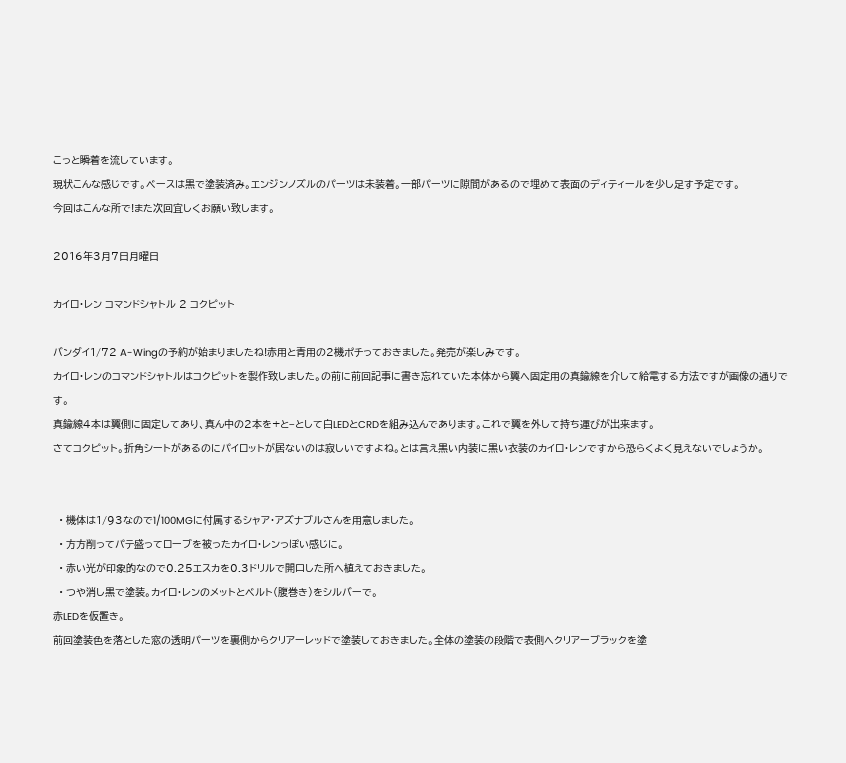こっと瞬着を流しています。
現状こんな感じです。ベースは黒で塗装済み。エンジンノズルのパーツは未装着。一部パーツに隙間があるので埋めて表面のディティールを少し足す予定です。
今回はこんな所で!また次回宜しくお願い致します。

2016年3月7日月曜日

カイロ・レン コマンドシャトル 2 コクピット

バンダイ1/72 A-Wingの予約が始まりましたね!赤用と青用の2機ポチっておきました。発売が楽しみです。
カイロ・レンのコマンドシャトルはコクピットを製作致しました。の前に前回記事に書き忘れていた本体から翼へ固定用の真鍮線を介して給電する方法ですが画像の通りです。
真鍮線4本は翼側に固定してあり、真ん中の2本を+と−として白LEDとCRDを組み込んであります。これで翼を外して持ち運びが出来ます。
さてコクピット。折角シートがあるのにパイロットが居ないのは寂しいですよね。とは言え黒い内装に黒い衣装のカイロ・レンですから恐らくよく見えないでしょうか。


  • 機体は1/93なので1/100MGに付属するシャア・アズナブルさんを用意しました。
  • 方方削ってパテ盛ってローブを被ったカイロ・レンっぽい感じに。
  • 赤い光が印象的なので0.25エスカを0.3ドリルで開口した所へ植えておきました。
  • つや消し黒で塗装。カイロ・レンのメットとベルト(腹巻き)をシルバーで。
赤LEDを仮置き。
前回塗装色を落とした窓の透明パーツを裏側からクリアーレッドで塗装しておきました。全体の塗装の段階で表側へクリアーブラックを塗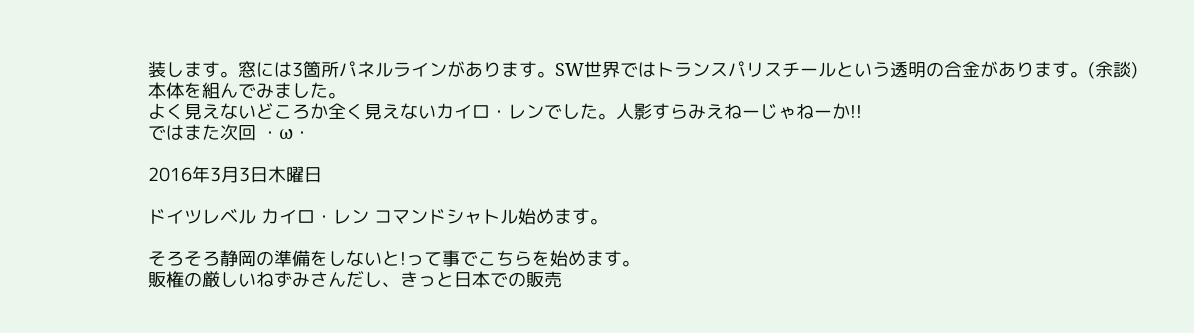装します。窓には3箇所パネルラインがあります。SW世界ではトランスパリスチールという透明の合金があります。(余談)
本体を組んでみました。
よく見えないどころか全く見えないカイロ・レンでした。人影すらみえねーじゃねーか!!
ではまた次回 ・ω・

2016年3月3日木曜日

ドイツレベル カイロ・レン コマンドシャトル始めます。

そろそろ静岡の準備をしないと!って事でこちらを始めます。
販権の厳しいねずみさんだし、きっと日本での販売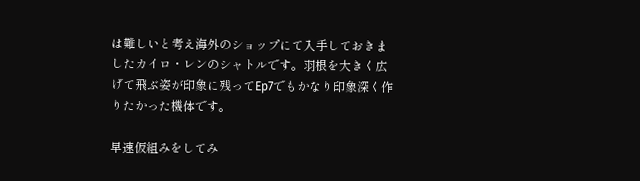は難しいと考え海外のショップにて入手しておきましたカイロ・レンのシャトルです。羽根を大きく広げて飛ぶ姿が印象に残ってEp7でもかなり印象深く作りたかった機体です。

早速仮組みをしてみ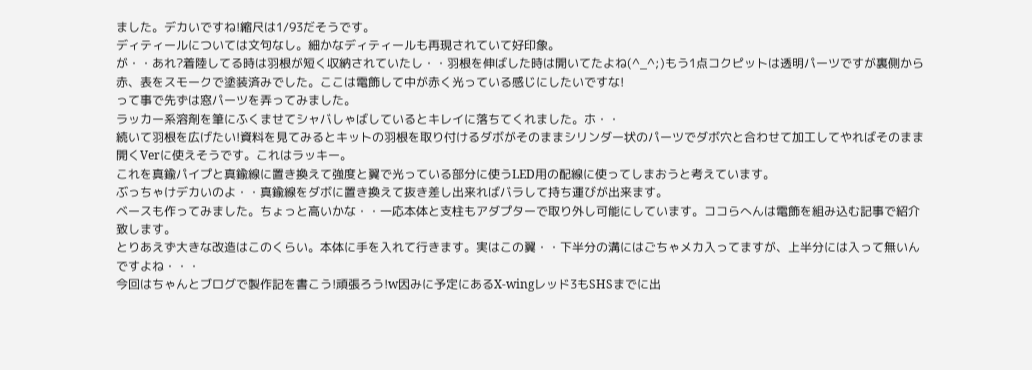ました。デカいですね!縮尺は1/93だそうです。
ディティールについては文句なし。細かなディティールも再現されていて好印象。
が・・あれ?着陸してる時は羽根が短く収納されていたし・・羽根を伸ばした時は開いてたよね(^_^;)もう1点コクピットは透明パーツですが裏側から赤、表をスモークで塗装済みでした。ここは電飾して中が赤く光っている感じにしたいですな!
って事で先ずは窓パーツを弄ってみました。
ラッカー系溶剤を筆にふくませてシャバしゃばしているとキレイに落ちてくれました。ホ・・
続いて羽根を広げたい!資料を見てみるとキットの羽根を取り付けるダボがそのままシリンダー状のパーツでダボ穴と合わせて加工してやればそのまま開くVerに使えそうです。これはラッキー。
これを真鍮パイプと真鍮線に置き換えて強度と翼で光っている部分に使うLED用の配線に使ってしまおうと考えています。
ぶっちゃけデカいのよ・・真鍮線をダボに置き換えて抜き差し出来ればバラして持ち運びが出来ます。
ベースも作ってみました。ちょっと高いかな・・一応本体と支柱もアダプターで取り外し可能にしています。ココらへんは電飾を組み込む記事で紹介致します。
とりあえず大きな改造はこのくらい。本体に手を入れて行きます。実はこの翼・・下半分の溝にはごちゃメカ入ってますが、上半分には入って無いんですよね・・・
今回はちゃんとブログで製作記を書こう!頑張ろう!w因みに予定にあるX-wingレッド3もSHSまでに出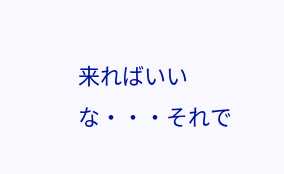来ればいいな・・・それで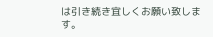は引き続き宜しくお願い致します。